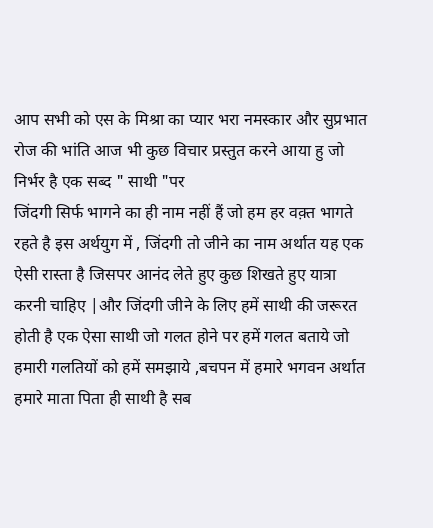आप सभी को एस के मिश्रा का प्यार भरा नमस्कार और सुप्रभात
रोज की भांति आज भी कुछ विचार प्रस्तुत करने आया हु जो निर्भर है एक सब्द " साथी "पर
जिंदगी सिर्फ भागने का ही नाम नहीं हैं जो हम हर वक़्त भागते रहते है इस अर्थयुग में , जिंदगी तो जीने का नाम अर्थात यह एक ऐसी रास्ता है जिसपर आनंद लेते हुए कुछ शिखते हुए यात्रा करनी चाहिए |और जिंदगी जीने के लिए हमें साथी की जरूरत होती है एक ऐसा साथी जो गलत होने पर हमें गलत बताये जो हमारी गलतियों को हमें समझाये ,बचपन में हमारे भगवन अर्थात हमारे माता पिता ही साथी है सब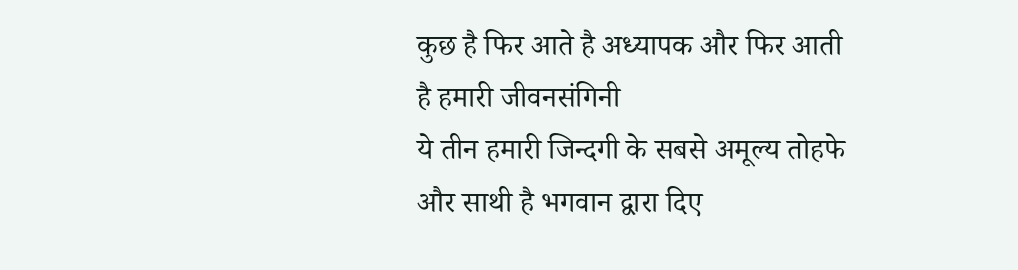कुछ है फिर आते है अध्यापक और फिर आती है हमारी जीवनसंगिनी
ये तीन हमारी जिन्दगी के सबसे अमूल्य तोहफे और साथी है भगवान द्वारा दिए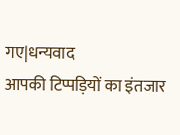गए|धन्यवाद
आपकी टिप्पड़ियों का इंतजार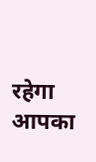रहेगा
आपका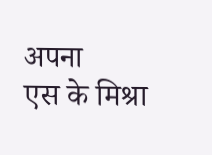अपना
एस के मिश्रा